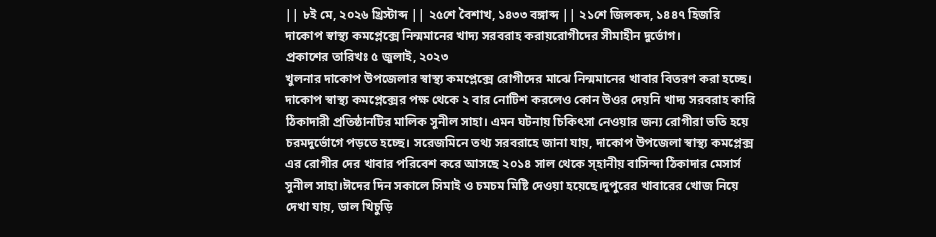|| ৮ই মে, ২০২৬ খ্রিস্টাব্দ || ২৫শে বৈশাখ, ১৪৩৩ বঙ্গাব্দ || ২১শে জিলকদ, ১৪৪৭ হিজরি
দাকোপ স্বাস্থ্য কমপ্লেক্সে নিন্মমানের খাদ্য সরবরাহ করায়রোগীদের সীমাহীন দুর্ভোগ।
প্রকাশের তারিখঃ ৫ জুলাই, ২০২৩
খুলনার দাকোপ উপজেলার স্বাস্থ্য কমপ্লেক্সে রোগীদের মাঝে নিন্মমানের খাবার বিতরণ করা হচ্ছে। দাকোপ স্বাস্থ্য কমপ্লেক্সের পক্ষ থেকে ২ বার নোটিশ করলেও কোন উওর দেয়নি খাদ্য সরবরাহ কারি ঠিকাদারী প্রতিষ্ঠানটির মালিক সুনীল সাহা। এমন ঘটনায় চিকিৎসা নেওয়ার জন্য রোগীরা ভতি হয়ে চরমদুর্ভোগে পড়তে হচ্ছে। সরেজমিনে তথ্য সরবরাহে জানা যায়, দাকোপ উপজেলা স্বাস্থ্য কমপ্লেক্স এর রোগীর দের খাবার পরিবেশ করে আসছে ২০১৪ সাল থেকে স্হানীয় বাসিন্দা ঠিকাদার মেসার্স সুনীল সাহা।ঈদের দিন সকালে সিমাই ও চমচম মিষ্টি দেওয়া হয়েছে।দুপুরের খাবারের খোজ নিয়ে দেখা যায়, ডাল খিচুড়ি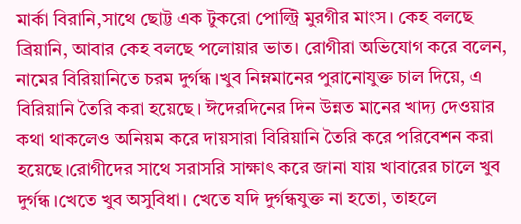মার্কা বিরানি,সাথে ছোট্ট এক টুকরো পোল্ট্রি মুরগীর মাংস। কেহ বলছে ব্রিয়ানি, আবার কেহ বলছে পলোয়ার ভাত। রোগীরা অভিযোগ করে বলেন, নামের বিরিয়ানিতে চরম দুর্গন্ধ।খুব নিম্নমানের পুরানোযুক্ত চাল দিয়ে, এ বিরিয়ানি তৈরি করা হয়েছে। ঈদেরদিনের দিন উন্নত মানের খাদ্য দেওয়ার কথা থাকলেও অনিয়ম করে দায়সারা বিরিয়ানি তৈরি করে পরিবেশন করা হয়েছে।রোগীদের সাথে সরাসরি সাক্ষাৎ করে জানা যায় খাবারের চালে খুব দুর্গন্ধ।খেতে খুব অসুবিধা। খেতে যদি দুর্গন্ধযুক্ত না হতো, তাহলে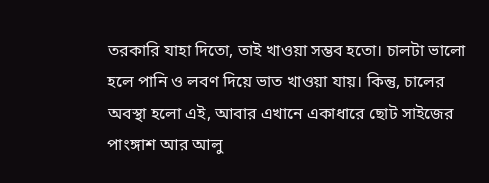তরকারি যাহা দিতো, তাই খাওয়া সম্ভব হতো। চালটা ভালো হলে পানি ও লবণ দিয়ে ভাত খাওয়া যায়। কিন্তু, চালের অবস্থা হলো এই, আবার এখানে একাধারে ছোট সাইজের পাংঙ্গাশ আর আলু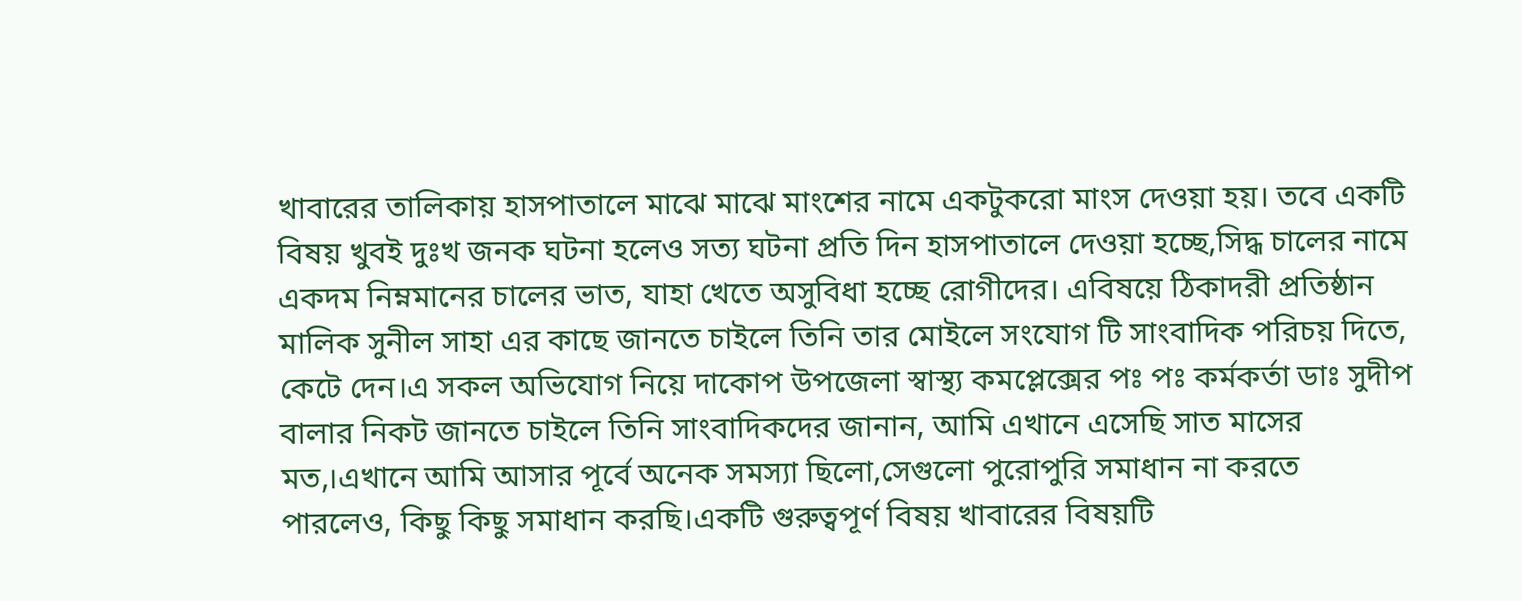খাবারের তালিকায় হাসপাতালে মাঝে মাঝে মাংশের নামে একটুকরো মাংস দেওয়া হয়। তবে একটি বিষয় খুবই দুঃখ জনক ঘটনা হলেও সত্য ঘটনা প্রতি দিন হাসপাতালে দেওয়া হচ্ছে,সিদ্ধ চালের নামে একদম নিম্নমানের চালের ভাত, যাহা খেতে অসুবিধা হচ্ছে রোগীদের। এবিষয়ে ঠিকাদরী প্রতিষ্ঠান মালিক সুনীল সাহা এর কাছে জানতে চাইলে তিনি তার মোইলে সংযোগ টি সাংবাদিক পরিচয় দিতে, কেটে দেন।এ সকল অভিযোগ নিয়ে দাকোপ উপজেলা স্বাস্থ্য কমপ্লেক্সের পঃ পঃ কর্মকর্তা ডাঃ সুদীপ বালার নিকট জানতে চাইলে তিনি সাংবাদিকদের জানান, আমি এখানে এসেছি সাত মাসের মত,।এখানে আমি আসার পূর্বে অনেক সমস্যা ছিলো,সেগুলো পুরোপুরি সমাধান না করতে পারলেও, কিছু কিছু সমাধান করছি।একটি গুরুত্বপূর্ণ বিষয় খাবারের বিষয়টি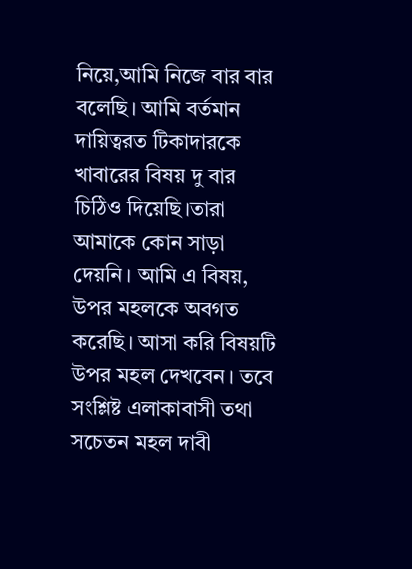নিয়ে,আমি নিজে বার বার বলেছি। আমি বর্তমান দায়িত্বরত টিকাদারকে খাবারের বিষয় দু বার চিঠিও দিয়েছি।তারা আমাকে কোন সাড়া দেয়নি। আমি এ বিষয়, উপর মহলকে অবগত করেছি। আসা করি বিষয়টি উপর মহল দেখবেন। তবে সংশ্লিষ্ট এলাকাবাসী তথা সচেতন মহল দাবী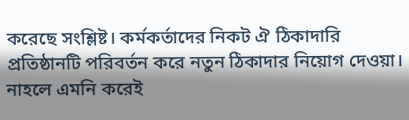করেছে সংশ্লিষ্ট। কর্মকর্তাদের নিকট ঐ ঠিকাদারি প্রতিষ্ঠানটি পরিবর্তন করে নতুন ঠিকাদার নিয়োগ দেওয়া। নাহলে এমনি করেই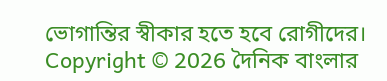ভোগান্তির স্বীকার হতে হবে রোগীদের।
Copyright © 2026 দৈনিক বাংলার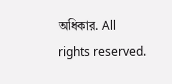অধিকার. All rights reserved.